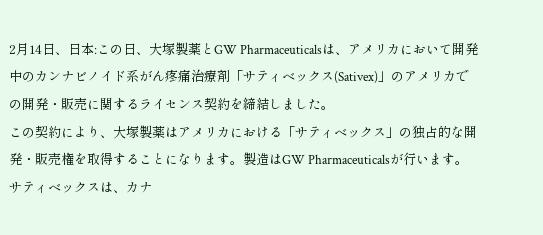2月14日、日本:この日、大塚製薬とGW Pharmaceuticalsは、アメリカにおいて開発中のカンナビノイド系がん疼痛治療剤「サティベックス(Sativex)」のアメリカでの開発・販売に関するライセンス契約を締結しました。
この契約により、大塚製薬はアメリカにおける「サティベックス」の独占的な開発・販売権を取得することになります。製造はGW Pharmaceuticalsが行います。
サティベックスは、カナ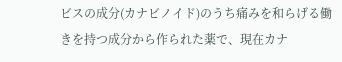ビスの成分(カナビノイド)のうち痛みを和らげる働きを持つ成分から作られた薬で、現在カナ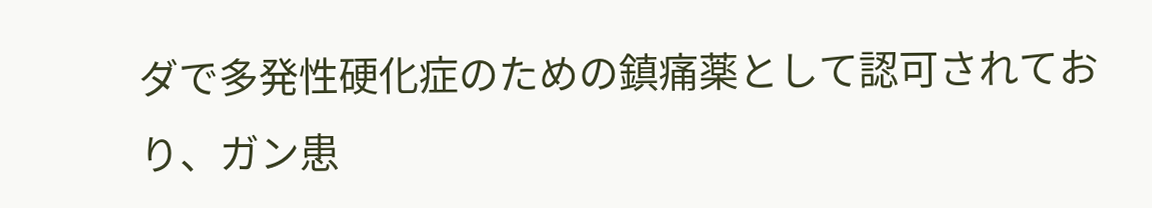ダで多発性硬化症のための鎮痛薬として認可されており、ガン患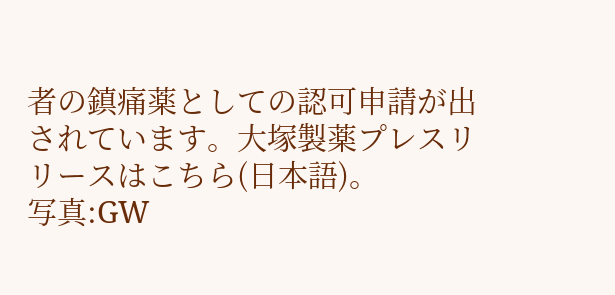者の鎮痛薬としての認可申請が出されています。大塚製薬プレスリリースはこちら(日本語)。
写真:GW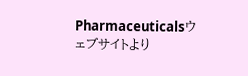Pharmaceuticalsウェブサイトより